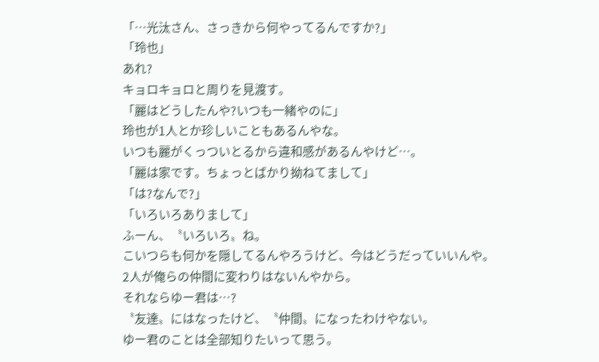「…光汰さん、さっきから何やってるんですか?」
「玲也」
あれ?
キョロキョロと周りを見渡す。
「麗はどうしたんや?いつも一緒やのに」
玲也が1人とか珍しいこともあるんやな。
いつも麗がくっついとるから違和感があるんやけど…。
「麗は家です。ちょっとばかり拗ねてまして」
「は?なんで?」
「いろいろありまして」
ふーん、〝いろいろ〟ね。
こいつらも何かを隠してるんやろうけど、今はどうだっていいんや。
2人が俺らの仲間に変わりはないんやから。
それならゆー君は…?
〝友達〟にはなったけど、〝仲間〟になったわけやない。
ゆー君のことは全部知りたいって思う。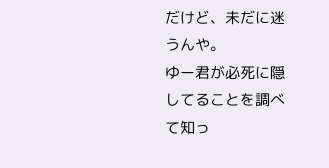だけど、未だに迷うんや。
ゆー君が必死に隠してることを調べて知っ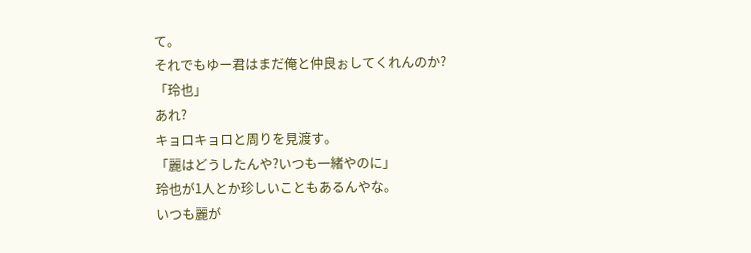て。
それでもゆー君はまだ俺と仲良ぉしてくれんのか?
「玲也」
あれ?
キョロキョロと周りを見渡す。
「麗はどうしたんや?いつも一緒やのに」
玲也が1人とか珍しいこともあるんやな。
いつも麗が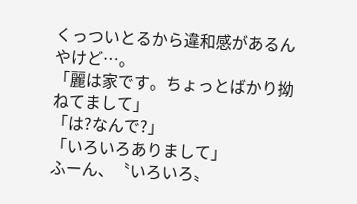くっついとるから違和感があるんやけど…。
「麗は家です。ちょっとばかり拗ねてまして」
「は?なんで?」
「いろいろありまして」
ふーん、〝いろいろ〟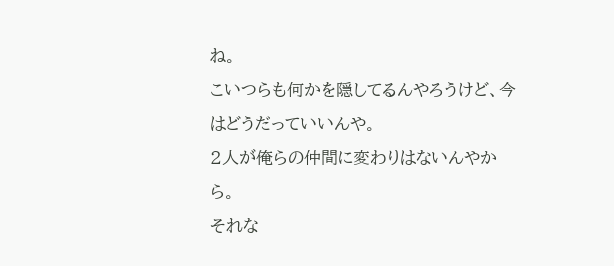ね。
こいつらも何かを隠してるんやろうけど、今はどうだっていいんや。
2人が俺らの仲間に変わりはないんやから。
それな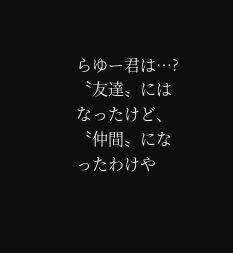らゆー君は…?
〝友達〟にはなったけど、〝仲間〟になったわけや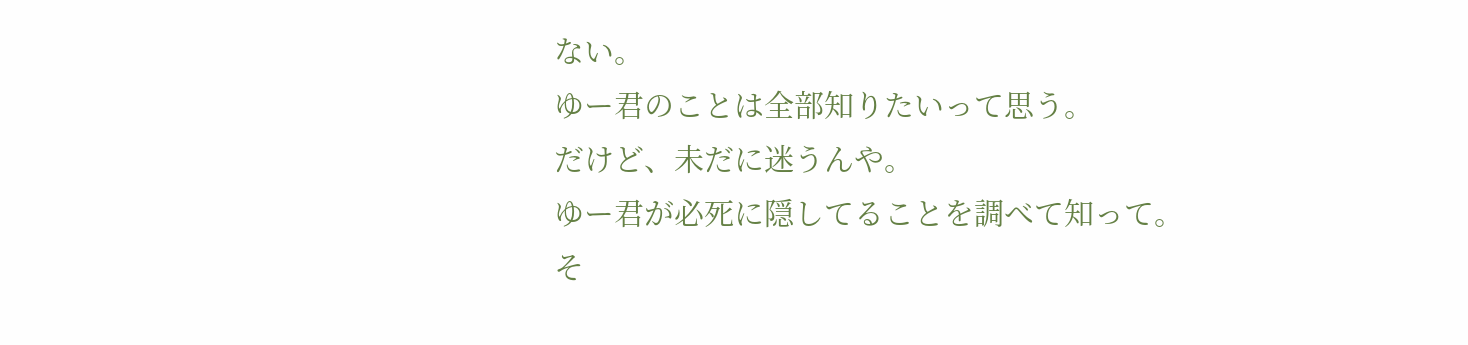ない。
ゆー君のことは全部知りたいって思う。
だけど、未だに迷うんや。
ゆー君が必死に隠してることを調べて知って。
そ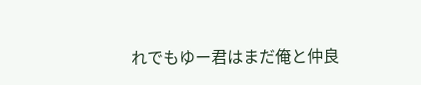れでもゆー君はまだ俺と仲良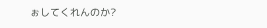ぉしてくれんのか?